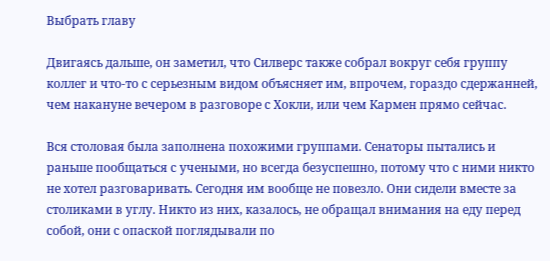Выбрать главу

Двигаясь дальше, он заметил, что Силверс также собрал вокруг себя группу коллег и что-то с серьезным видом объясняет им, впрочем, гораздо сдержанней, чем накануне вечером в разговоре с Хокли, или чем Кармен прямо сейчас.

Вся столовая была заполнена похожими группами. Сенаторы пытались и раньше пообщаться с учеными, но всегда безуспешно, потому что с ними никто не хотел разговаривать. Сегодня им вообще не повезло. Они сидели вместе за столиками в углу. Никто из них, казалось, не обращал внимания на еду перед собой, они с опаской поглядывали по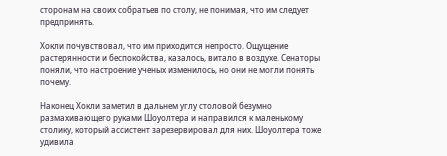сторонам на своих собратьев по столу, не понимая, что им следует предпринять.

Хокли почувствовал, что им приходится непросто. Ощущение растерянности и беспокойства, казалось, витало в воздухе. Сенаторы поняли, что настроение ученых изменилось, но они не могли понять почему.

Наконец Хокли заметил в дальнем углу столовой безумно размахивающего руками Шоуолтера и направился к маленькому столику, который ассистент зарезервировал для них. Шоуолтера тоже удивила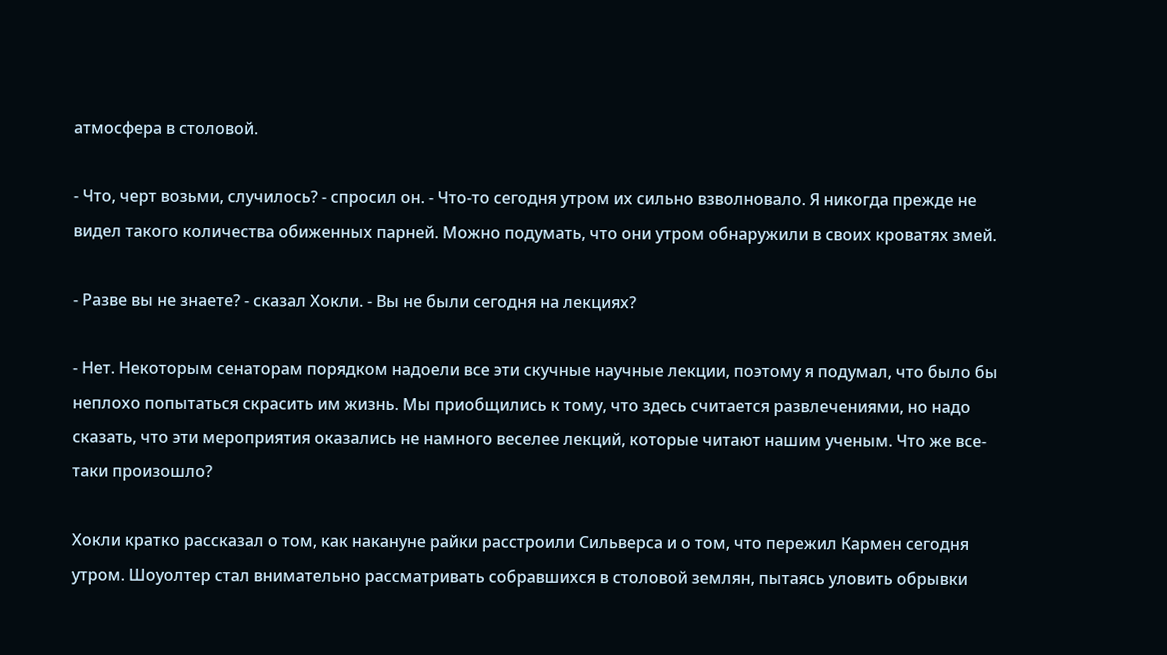атмосфера в столовой.

- Что, черт возьми, случилось? - спросил он. - Что-то сегодня утром их сильно взволновало. Я никогда прежде не видел такого количества обиженных парней. Можно подумать, что они утром обнаружили в своих кроватях змей.

- Разве вы не знаете? - сказал Хокли. - Вы не были сегодня на лекциях?

- Нет. Некоторым сенаторам порядком надоели все эти скучные научные лекции, поэтому я подумал, что было бы неплохо попытаться скрасить им жизнь. Мы приобщились к тому, что здесь считается развлечениями, но надо сказать, что эти мероприятия оказались не намного веселее лекций, которые читают нашим ученым. Что же все-таки произошло?

Хокли кратко рассказал о том, как накануне райки расстроили Сильверса и о том, что пережил Кармен сегодня утром. Шоуолтер стал внимательно рассматривать собравшихся в столовой землян, пытаясь уловить обрывки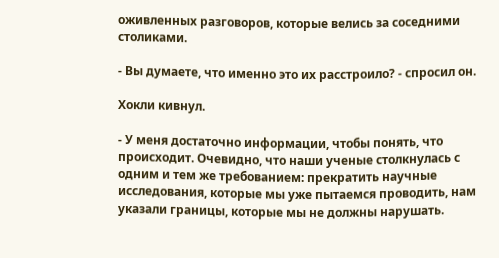оживленных разговоров, которые велись за соседними столиками.

- Вы думаете, что именно это их расстроило? - спросил он.

Хокли кивнул.

- У меня достаточно информации, чтобы понять, что происходит. Очевидно, что наши ученые столкнулась с одним и тем же требованием: прекратить научные исследования, которые мы уже пытаемся проводить, нам указали границы, которые мы не должны нарушать.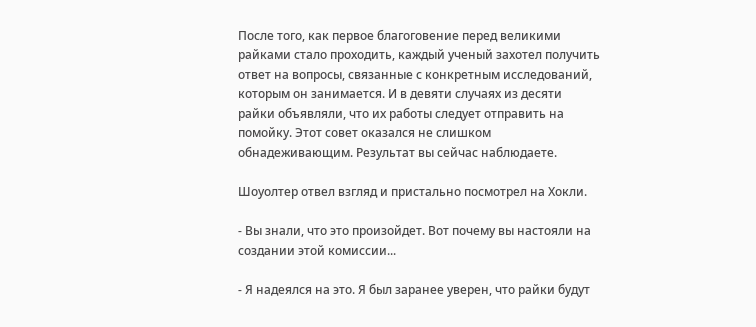После того, как первое благоговение перед великими райками стало проходить, каждый ученый захотел получить ответ на вопросы, связанные с конкретным исследований, которым он занимается. И в девяти случаях из десяти райки объявляли, что их работы следует отправить на помойку. Этот совет оказался не слишком обнадеживающим. Результат вы сейчас наблюдаете.

Шоуолтер отвел взгляд и пристально посмотрел на Хокли.

- Вы знали, что это произойдет. Вот почему вы настояли на создании этой комиссии...

- Я надеялся на это. Я был заранее уверен, что райки будут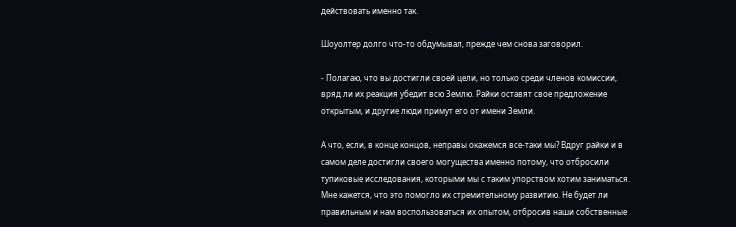действовать именно так.

Шоуолтер долго что-то обдумывал, прежде чем снова заговорил.

- Полагаю, что вы достигли своей цели, но только среди членов комиссии, вряд ли их реакция убедит всю Землю. Райки оставят свое предложение открытым, и другие люди примут его от имени Земли.

А что, если, в конце концов, неправы окажемся все-таки мы? Вдруг райки и в самом деле достигли своего могущества именно потому, что отбросили тупиковые исследования, которыми мы с таким упорством хотим заниматься. Мне кажется, что это помогло их стремительному развитию. Не будет ли правильным и нам воспользоваться их опытом, отбросив наши собственные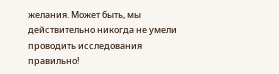желания. Может быть, мы действительно никогда не умели проводить исследования правильно!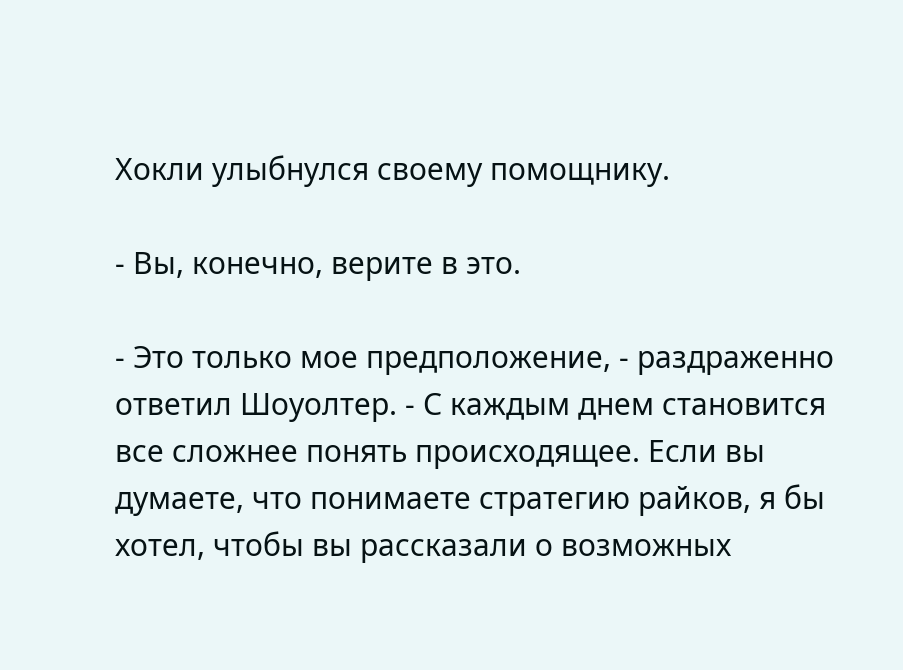Хокли улыбнулся своему помощнику.

- Вы, конечно, верите в это.

- Это только мое предположение, - раздраженно ответил Шоуолтер. - С каждым днем становится все сложнее понять происходящее. Если вы думаете, что понимаете стратегию райков, я бы хотел, чтобы вы рассказали о возможных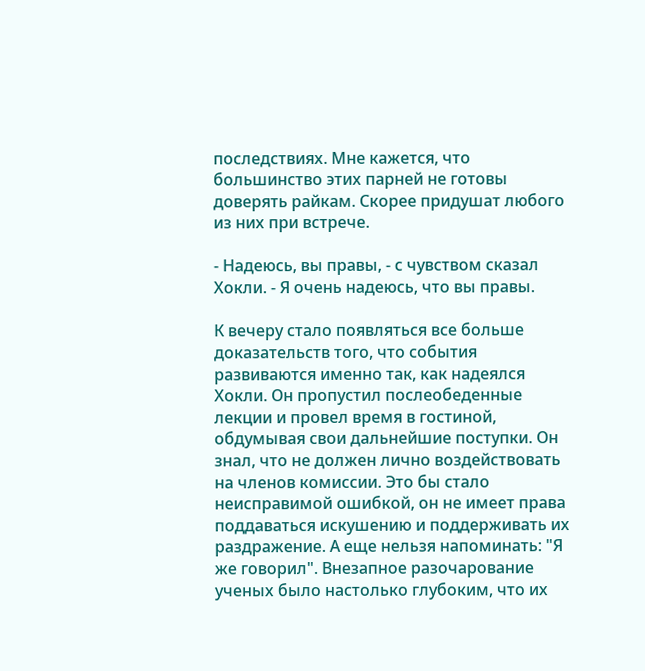последствиях. Мне кажется, что большинство этих парней не готовы доверять райкам. Скорее придушат любого из них при встрече.

- Надеюсь, вы правы, - с чувством сказал Хокли. - Я очень надеюсь, что вы правы.

К вечеру стало появляться все больше доказательств того, что события развиваются именно так, как надеялся Хокли. Он пропустил послеобеденные лекции и провел время в гостиной, обдумывая свои дальнейшие поступки. Он знал, что не должен лично воздействовать на членов комиссии. Это бы стало неисправимой ошибкой, он не имеет права поддаваться искушению и поддерживать их раздражение. А еще нельзя напоминать: "Я же говорил". Внезапное разочарование ученых было настолько глубоким, что их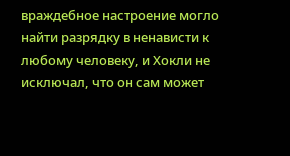враждебное настроение могло найти разрядку в ненависти к любому человеку, и Хокли не исключал, что он сам может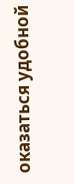оказаться удобной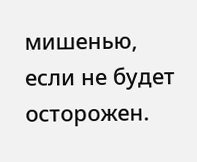мишенью, если не будет осторожен.